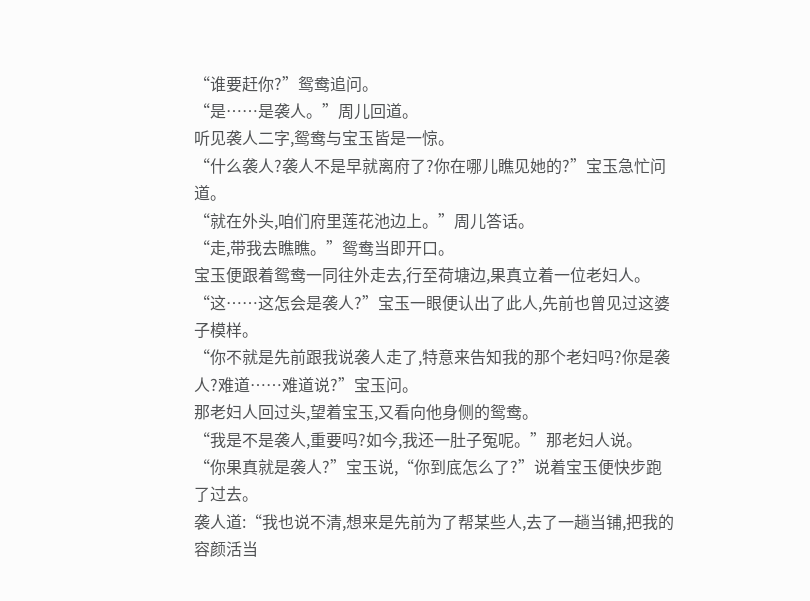“谁要赶你?”鸳鸯追问。
“是……是袭人。”周儿回道。
听见袭人二字,鸳鸯与宝玉皆是一惊。
“什么袭人?袭人不是早就离府了?你在哪儿瞧见她的?”宝玉急忙问道。
“就在外头,咱们府里莲花池边上。”周儿答话。
“走,带我去瞧瞧。”鸳鸯当即开口。
宝玉便跟着鸳鸯一同往外走去,行至荷塘边,果真立着一位老妇人。
“这……这怎会是袭人?”宝玉一眼便认出了此人,先前也曾见过这婆子模样。
“你不就是先前跟我说袭人走了,特意来告知我的那个老妇吗?你是袭人?难道……难道说?”宝玉问。
那老妇人回过头,望着宝玉,又看向他身侧的鸳鸯。
“我是不是袭人,重要吗?如今,我还一肚子冤呢。”那老妇人说。
“你果真就是袭人?”宝玉说,“你到底怎么了?”说着宝玉便快步跑了过去。
袭人道:“我也说不清,想来是先前为了帮某些人,去了一趟当铺,把我的容颜活当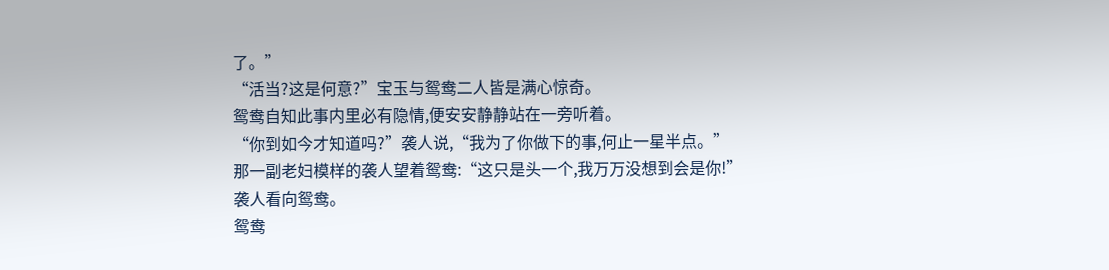了。”
“活当?这是何意?”宝玉与鸳鸯二人皆是满心惊奇。
鸳鸯自知此事内里必有隐情,便安安静静站在一旁听着。
“你到如今才知道吗?”袭人说,“我为了你做下的事,何止一星半点。”
那一副老妇模样的袭人望着鸳鸯:“这只是头一个,我万万没想到会是你!”
袭人看向鸳鸯。
鸳鸯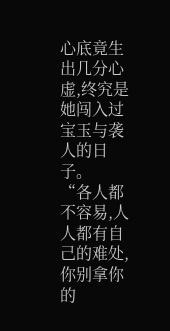心底竟生出几分心虚,终究是她闯入过宝玉与袭人的日子。
“各人都不容易,人人都有自己的难处,你别拿你的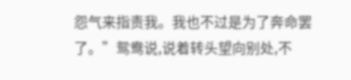怨气来指责我。我也不过是为了奔命罢了。”鸳鸯说,说着转头望向别处,不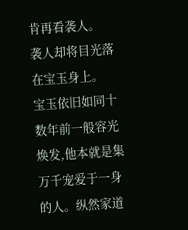肯再看袭人。
袭人却将目光落在宝玉身上。
宝玉依旧如同十数年前一般容光焕发,他本就是集万千宠爱于一身的人。纵然家道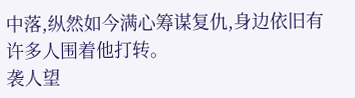中落,纵然如今满心筹谋复仇,身边依旧有许多人围着他打转。
袭人望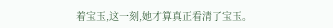着宝玉,这一刻,她才算真正看清了宝玉。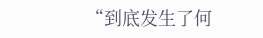“到底发生了何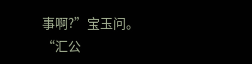事啊?”宝玉问。
“汇公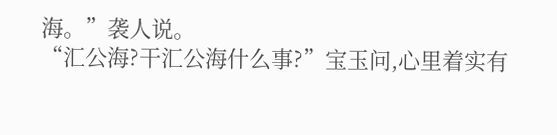海。”袭人说。
“汇公海?干汇公海什么事?”宝玉问,心里着实有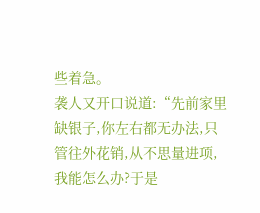些着急。
袭人又开口说道:“先前家里缺银子,你左右都无办法,只管往外花销,从不思量进项,我能怎么办?于是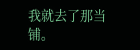我就去了那当铺。